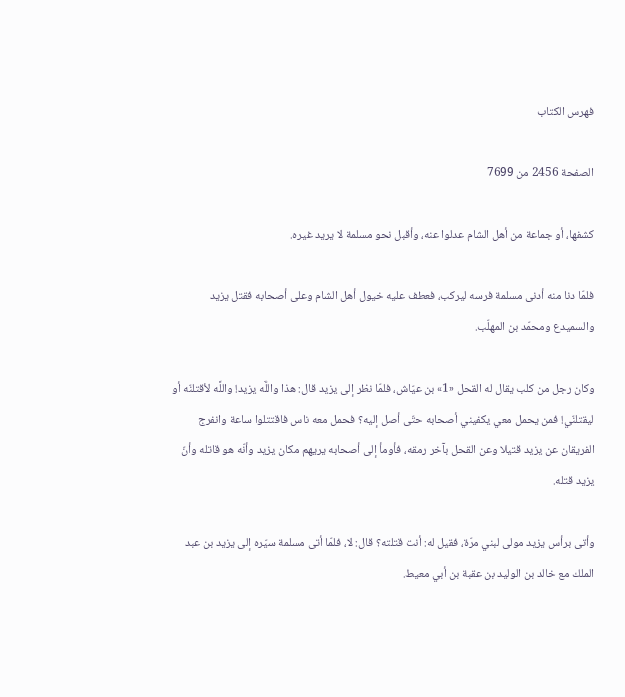فهرس الكتاب

الصفحة 2456 من 7699

كشفها، أو جماعة من أهل الشام عدلوا عنه، وأقبل نحو مسلمة لا يريد غيره.

فلمّا دنا منه أدنى مسلمة فرسه ليركب، فعطف عليه خيول أهل الشام وعلى أصحابه فقتل يزيد والسميدع ومحمّد بن المهلّب.

وكان رجل من كلب يقال له القحل «1» بن عيّاش، فلمّا نظر إلى يزيد قال: هذا واللَّه يزيد! واللَّه لأقتلنّه أو ليقتلنّي! فمن يحمل معي يكفيني أصحابه حتّى أصل إليه؟ فحمل معه ناس فاقتتلوا ساعة وانفرج الفريقان عن يزيد قتيلا وعن القحل بآخر رمقه، فأومأ إلى أصحابه يريهم مكان يزيد وأنّه هو قاتله وأنّ يزيد قتله.

وأتى برأس يزيد مولى لبني مرّة، فقيل له: أنت قتلته؟ قال: لا، فلمّا أتى مسلمة سيّره إلى يزيد بن عبد الملك مع خالد بن الوليد بن عقبة بن أبي معيط.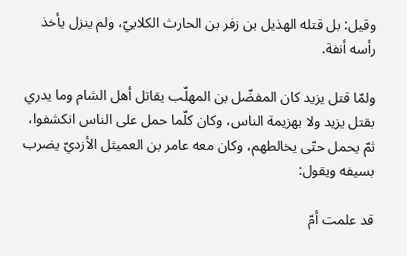وقيل: بل قتله الهذيل بن زفر بن الحارث الكلابيّ، ولم ينزل يأخذ رأسه أنفة.

ولمّا قتل يزيد كان المفضّل بن المهلّب يقاتل أهل الشام وما يدري بقتل يزيد ولا بهزيمة الناس، وكان كلّما حمل على الناس انكشفوا، ثمّ يحمل حتّى يخالطهم، وكان معه عامر بن العميثل الأزديّ يضرب بسيفه ويقول:

قد علمت أمّ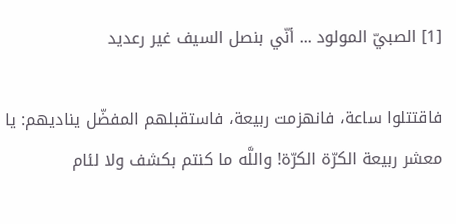[1] الصبيّ المولود ... أنّي بنصل السيف غير رعديد

فاقتتلوا ساعة، فانهزمت ربيعة، فاستقبلهم المفضّل يناديهم: يا معشر ربيعة الكرّة الكرّة! واللَّه ما كنتم بكشف ولا لئام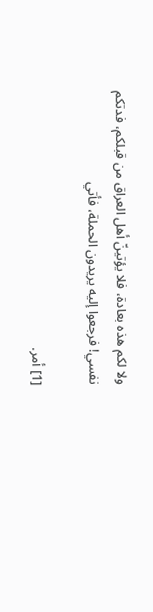ولا لكم هذه بعادة، فلا يؤتينّ أهل العراق من قبلكم، فدتكم نفسي! فرجعوا إليه يريدون الحملة، فأتي

[1] أمر.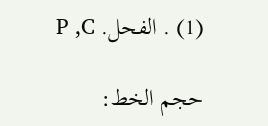(1) . الفحل. P ,C

حجم الخط: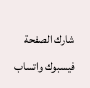شارك الصفحة
فيسبوك واتساب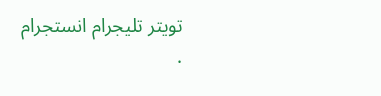تويتر تليجرام انستجرام
.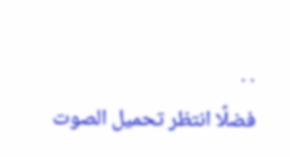. .
فضلًا انتظر تحميل الصوت